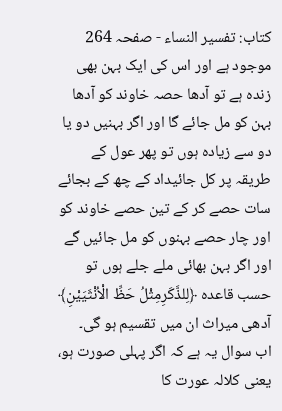کتاب: تفسیر النساء - صفحہ 264
موجود ہے اور اس کی ایک بہن بھی زندہ ہے تو آدھا حصہ خاوند کو آدھا بہن کو مل جائے گا اور اگر بہنیں دو یا دو سے زیادہ ہوں تو پھر عول کے طریقہ پر کل جائیداد کے چھ کے بجائے سات حصے کر کے تین حصے خاوند کو اور چار حصے بہنوں کو مل جائیں گے اور اگر بہن بھائی ملے جلے ہوں تو حسب قاعدہ ﴿لِلذَّکَرِمِثْلُ حَظِّ الْاُنْثَیَیْنِ﴾ آدھی میراث ان میں تقسیم ہو گی۔
اب سوال یہ ہے کہ اگر پہلی صورت ہو، یعنی کلالہ عورت کا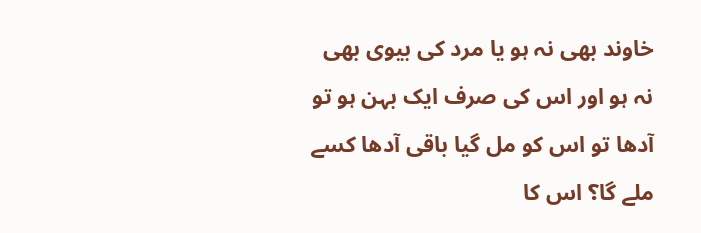خاوند بھی نہ ہو یا مرد کی بیوی بھی نہ ہو اور اس کی صرف ایک بہن ہو تو آدھا تو اس کو مل گیا باقی آدھا کسے ملے گا؟ اس کا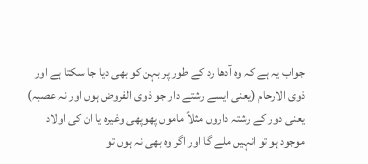جواب یہ ہے کہ وہ آدھا رد کے طور پر بہن کو بھی دیا جا سکتا ہے اور ذوی الارحام (یعنی ایسے رشتے دار جو ذوی الفروض ہوں اور نہ عصبہ) یعنی دور کے رشتہ داروں مثلاً ماموں پھوپھی وغیرہ یا ان کی اولاد موجود ہو تو انہیں ملے گا اور اگر وہ بھی نہ ہوں تو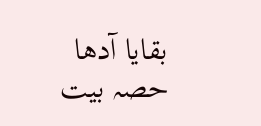بقایا آدھا حصہ بیت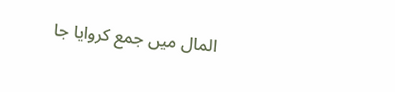المال میں جمع کروایا جا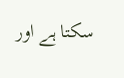سکتا ہے اور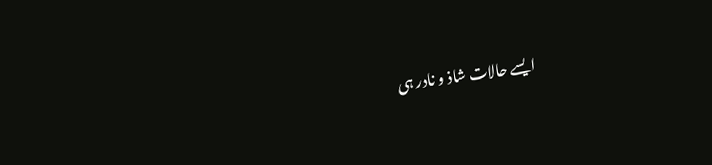ایسے حالات شاذ و نادر ہی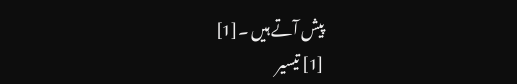پیش آتے ہیں ۔[1]
[1] تیسیر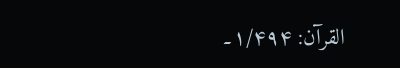القرآن: ۱/۴۹۴۔